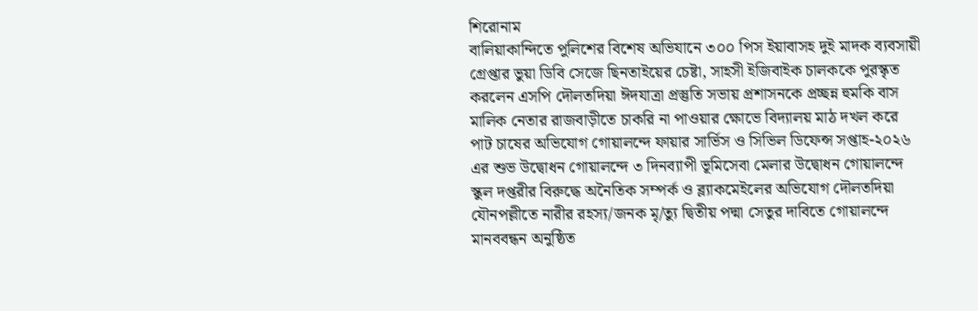শিরোনাম
বালিয়াকান্দিতে পুলিশের বিশেষ অভিযানে ৩০০ পিস ইয়াবাসহ দুই মাদক ব্যবসায়ী গ্রেপ্তার ভুয়া ডিবি সেজে ছিনতাইয়ের চেষ্টা, সাহসী ইজিবাইক চালককে পুরস্কৃত করলেন এসপি দৌলতদিয়া ঈদযাত্রা প্রস্তুতি সভায় প্রশাসনকে প্রচ্ছন্ন হুমকি বাস মালিক নেতার রাজবাড়ীতে চাকরি না পাওয়ার ক্ষোভে বিদ্যালয় মাঠ দখল করে পাট চাষের অভিযোগ গোয়ালন্দে ফায়ার সার্ভিস ও সিভিল ডিফেন্স সপ্তাহ-২০২৬ এর শুভ উদ্বোধন গোয়ালন্দে ৩ দিনব্যাপী ভূমিসেবা মেলার উদ্বোধন গোয়ালন্দে স্কুল দপ্তরীর বিরুদ্ধে অনৈতিক সম্পর্ক ও ব্ল্যাকমেইলের অভিযোগ দৌলতদিয়া যৌনপল্লীতে নারীর রহস্য/জনক মৃ/ত্যু দ্বিতীয় পদ্মা সেতুর দাবিতে গোয়ালন্দে মানববন্ধন অনুষ্ঠিত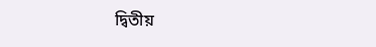দ্বিতীয়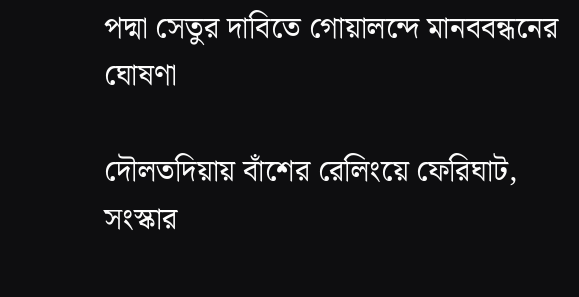পদ্মা সেতুর দাবিতে গোয়ালন্দে মানববন্ধনের ঘোষণা

দৌলতদিয়ায় বাঁশের রেলিংয়ে ফেরিঘাট, সংস্কার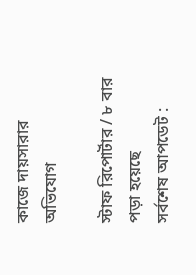কাজে দায়সারার অভিযোগ

স্টাফ রিপোর্টার / ৮ বার পড়া হয়েছে
সর্বশেষ আপডেট :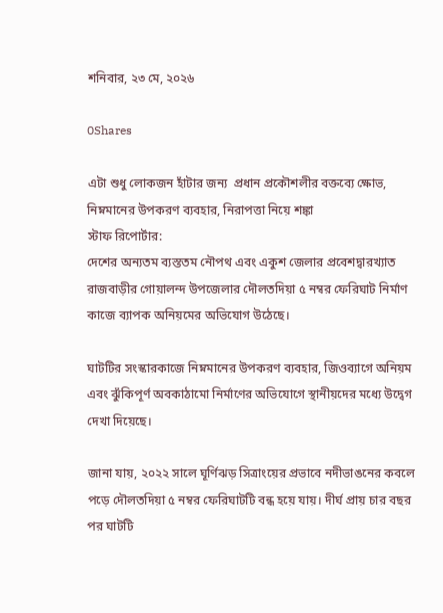শনিবার, ২৩ মে, ২০২৬

0Shares

এটা শুধু লোকজন হাঁটার জন্য  প্রধান প্রকৌশলীর বক্তব্যে ক্ষোভ, নিম্নমানের উপকরণ ব্যবহার, নিরাপত্তা নিয়ে শঙ্কা
স্টাফ রিপোর্টার:
দেশের অন্যতম ব্যস্ততম নৌপথ এবং একুশ জেলার প্রবেশদ্বারখ্যাত রাজবাড়ীর গোয়ালন্দ উপজেলার দৌলতদিয়া ৫ নম্বর ফেরিঘাট নির্মাণ কাজে ব্যাপক অনিয়মের অভিযোগ উঠেছে।

ঘাটটির সংস্কারকাজে নিম্নমানের উপকরণ ব্যবহার, জিওব্যাগে অনিয়ম এবং ঝুঁকিপূর্ণ অবকাঠামো নির্মাণের অভিযোগে স্থানীয়দের মধ্যে উদ্বেগ দেখা দিয়েছে।

জানা যায়, ২০২২ সালে ঘূর্ণিঝড় সিত্রাংয়ের প্রভাবে নদীভাঙনের কবলে পড়ে দৌলতদিয়া ৫ নম্বর ফেরিঘাটটি বন্ধ হয়ে যায়। দীর্ঘ প্রায় চার বছর পর ঘাটটি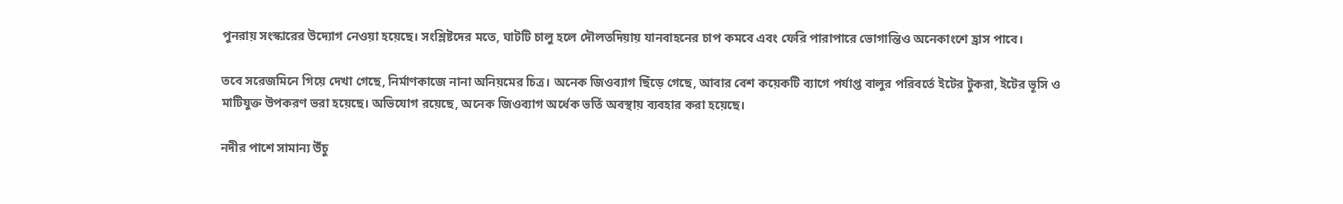পুনরায় সংস্কারের উদ্যোগ নেওয়া হয়েছে। সংশ্লিষ্টদের মতে, ঘাটটি চালু হলে দৌলতদিয়ায় যানবাহনের চাপ কমবে এবং ফেরি পারাপারে ভোগান্তিও অনেকাংশে হ্রাস পাবে।

তবে সরেজমিনে গিয়ে দেখা গেছে, নির্মাণকাজে নানা অনিয়মের চিত্র। অনেক জিওব্যাগ ছিঁড়ে গেছে, আবার বেশ কয়েকটি ব্যাগে পর্যাপ্ত বালুর পরিবর্তে ইটের টুকরা, ইটের ভূসি ও মাটিযুক্ত উপকরণ ভরা হয়েছে। অভিযোগ রয়েছে, অনেক জিওব্যাগ অর্ধেক ভর্তি অবস্থায় ব্যবহার করা হয়েছে।

নদীর পাশে সামান্য উঁচু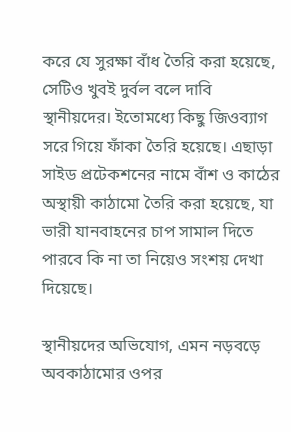করে যে সুরক্ষা বাঁধ তৈরি করা হয়েছে, সেটিও খুবই দুর্বল বলে দাবি স্থানীয়দের। ইতোমধ্যে কিছু জিওব্যাগ সরে গিয়ে ফাঁকা তৈরি হয়েছে। এছাড়া সাইড প্রটেকশনের নামে বাঁশ ও কাঠের অস্থায়ী কাঠামো তৈরি করা হয়েছে, যা ভারী যানবাহনের চাপ সামাল দিতে পারবে কি না তা নিয়েও সংশয় দেখা দিয়েছে।

স্থানীয়দের অভিযোগ, এমন নড়বড়ে অবকাঠামোর ওপর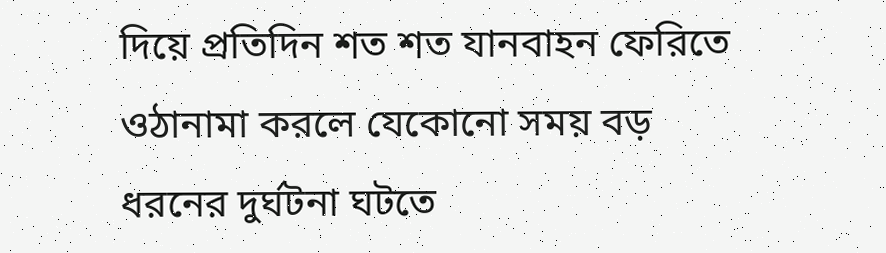দিয়ে প্রতিদিন শত শত যানবাহন ফেরিতে ওঠানামা করলে যেকোনো সময় বড় ধরনের দুর্ঘটনা ঘটতে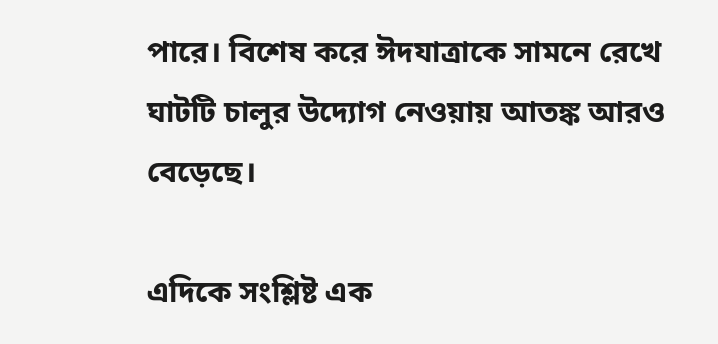পারে। বিশেষ করে ঈদযাত্রাকে সামনে রেখে ঘাটটি চালুর উদ্যোগ নেওয়ায় আতঙ্ক আরও বেড়েছে।

এদিকে সংশ্লিষ্ট এক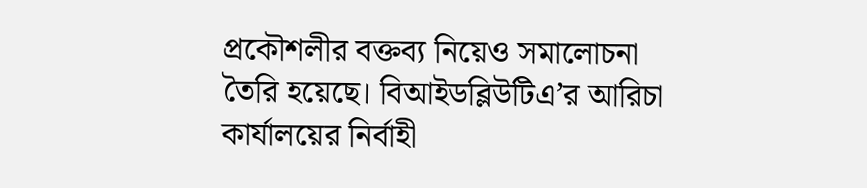প্রকৌশলীর বক্তব্য নিয়েও সমালোচনা তৈরি হয়েছে। বিআইডব্লিউটিএ’র আরিচা কার্যালয়ের নির্বাহী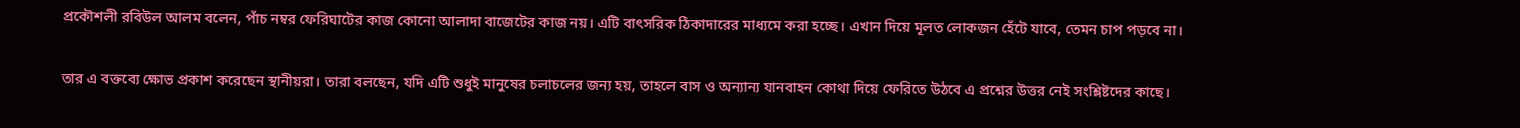প্রকৌশলী রবিউল আলম বলেন, পাঁচ নম্বর ফেরিঘাটের কাজ কোনো আলাদা বাজেটের কাজ নয়। এটি বাৎসরিক ঠিকাদারের মাধ্যমে করা হচ্ছে। এখান দিয়ে মূলত লোকজন হেঁটে যাবে, তেমন চাপ পড়বে না।

তার এ বক্তব্যে ক্ষোভ প্রকাশ করেছেন স্থানীয়রা। তারা বলছেন, যদি এটি শুধুই মানুষের চলাচলের জন্য হয়, তাহলে বাস ও অন্যান্য যানবাহন কোথা দিয়ে ফেরিতে উঠবে এ প্রশ্নের উত্তর নেই সংশ্লিষ্টদের কাছে।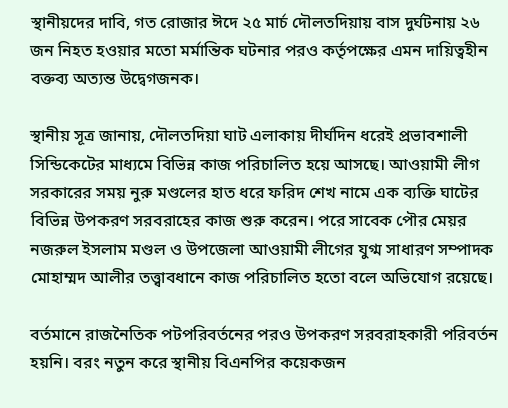স্থানীয়দের দাবি, গত রোজার ঈদে ২৫ মার্চ দৌলতদিয়ায় বাস দুর্ঘটনায় ২৬ জন নিহত হওয়ার মতো মর্মান্তিক ঘটনার পরও কর্তৃপক্ষের এমন দায়িত্বহীন বক্তব্য অত্যন্ত উদ্বেগজনক।

স্থানীয় সূত্র জানায়, দৌলতদিয়া ঘাট এলাকায় দীর্ঘদিন ধরেই প্রভাবশালী সিন্ডিকেটের মাধ্যমে বিভিন্ন কাজ পরিচালিত হয়ে আসছে। আওয়ামী লীগ সরকারের সময় নুরু মণ্ডলের হাত ধরে ফরিদ শেখ নামে এক ব্যক্তি ঘাটের বিভিন্ন উপকরণ সরবরাহের কাজ শুরু করেন। পরে সাবেক পৌর মেয়র নজরুল ইসলাম মণ্ডল ও উপজেলা আওয়ামী লীগের যুগ্ম সাধারণ সম্পাদক মোহাম্মদ আলীর তত্ত্বাবধানে কাজ পরিচালিত হতো বলে অভিযোগ রয়েছে।

বর্তমানে রাজনৈতিক পটপরিবর্তনের পরও উপকরণ সরবরাহকারী পরিবর্তন হয়নি। বরং নতুন করে স্থানীয় বিএনপির কয়েকজন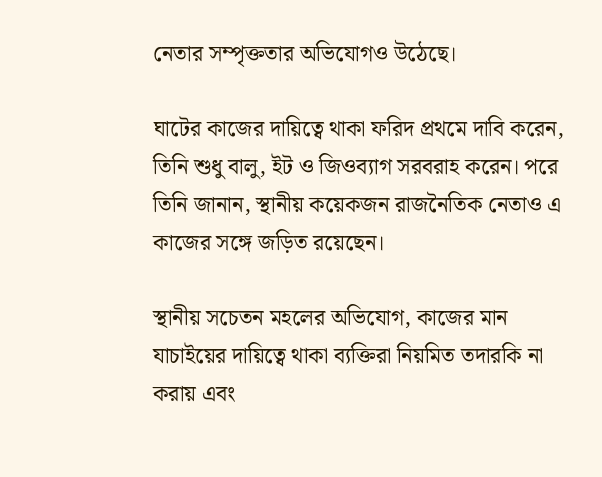নেতার সম্পৃক্ততার অভিযোগও উঠেছে।

ঘাটের কাজের দায়িত্বে থাকা ফরিদ প্রথমে দাবি করেন, তিনি শুধু বালু, ইট ও জিওব্যাগ সরবরাহ করেন। পরে তিনি জানান, স্থানীয় কয়েকজন রাজনৈতিক নেতাও এ কাজের সঙ্গে জড়িত রয়েছেন।

স্থানীয় সচেতন মহলের অভিযোগ, কাজের মান যাচাইয়ের দায়িত্বে থাকা ব্যক্তিরা নিয়মিত তদারকি না করায় এবং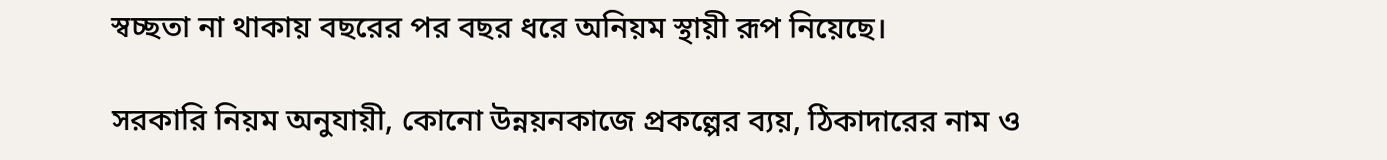স্বচ্ছতা না থাকায় বছরের পর বছর ধরে অনিয়ম স্থায়ী রূপ নিয়েছে।

সরকারি নিয়ম অনুযায়ী, কোনো উন্নয়নকাজে প্রকল্পের ব্যয়, ঠিকাদারের নাম ও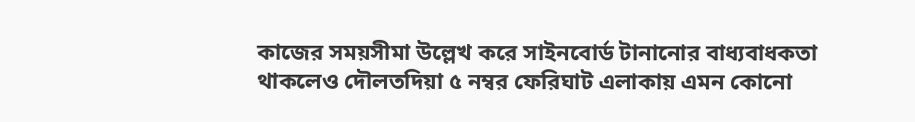কাজের সময়সীমা উল্লেখ করে সাইনবোর্ড টানানোর বাধ্যবাধকতা থাকলেও দৌলতদিয়া ৫ নম্বর ফেরিঘাট এলাকায় এমন কোনো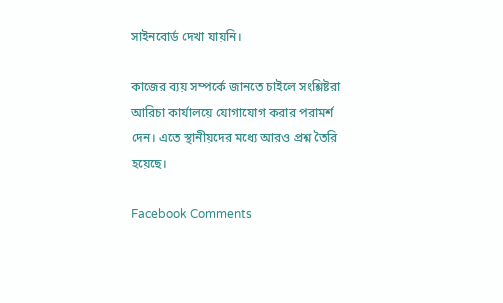সাইনবোর্ড দেখা যায়নি।

কাজের ব্যয় সম্পর্কে জানতে চাইলে সংশ্লিষ্টরা আরিচা কার্যালয়ে যোগাযোগ করার পরামর্শ দেন। এতে স্থানীয়দের মধ্যে আরও প্রশ্ন তৈরি হয়েছে।

Facebook Comments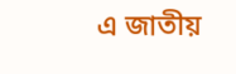এ জাতীয়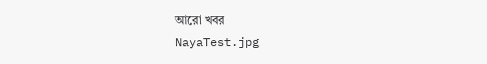আরো খবর
NayaTest.jpg